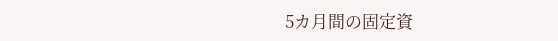5カ月間の固定資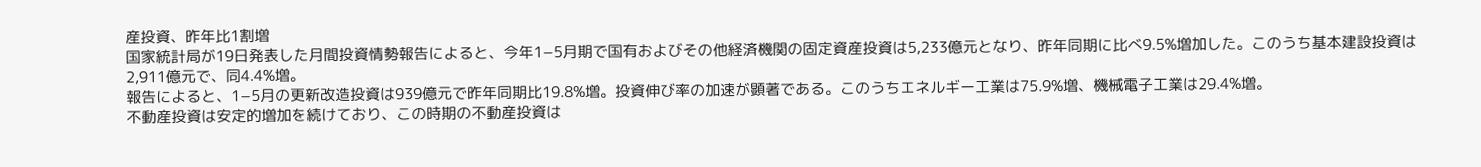産投資、昨年比1割増
国家統計局が19日発表した月間投資情勢報告によると、今年1−5月期で国有およびその他経済機関の固定資産投資は5,233億元となり、昨年同期に比べ9.5%増加した。このうち基本建設投資は2,911億元で、同4.4%増。
報告によると、1−5月の更新改造投資は939億元で昨年同期比19.8%増。投資伸び率の加速が顕著である。このうちエネルギー工業は75.9%増、機械電子工業は29.4%増。
不動産投資は安定的増加を続けており、この時期の不動産投資は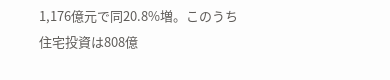1,176億元で同20.8%増。このうち住宅投資は808億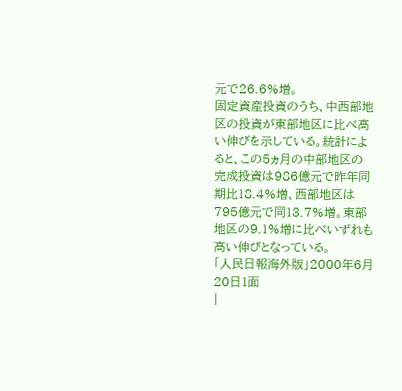元で26.6%増。
固定資産投資のうち、中西部地区の投資が東部地区に比べ高い伸びを示している。統計によると、この5ヵ月の中部地区の完成投資は986億元で昨年同期比18.4%増、西部地区は795億元で同13.7%増。東部地区の9.1%増に比べいずれも高い伸びとなっている。
「人民日報海外版」2000年6月20日1面
|